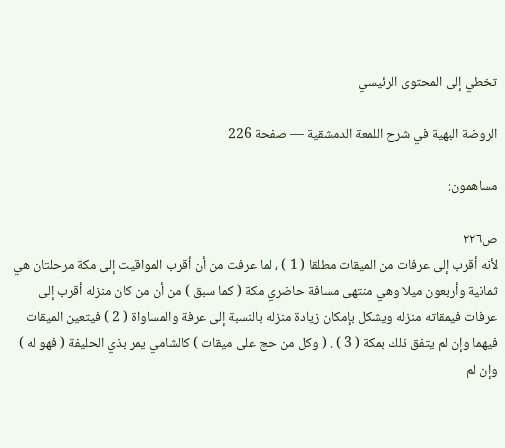تخطي إلى المحتوى الرئيسي

الروضة البهية في شرح اللمعة الدمشقية — صفحة 226

مساهمون:

ص٢٢٦
لأنه أقرب إلى عرفات من الميقات مطلقا ( 1 ) ، لما عرفت من أن أقرب المواقيت إلى مكة مرحلتان هي ثمانية وأربعون ميلا وهي منتهى مسافة حاضري مكة ( كما سبق ) من أن من كان منزله أقرب إلى عرفات فيمقاته منزله ويشكل بإمكان زيادة منزله بالنسبة إلى عرفة والمساواة ( 2 ) فيتعين الميقات فيهما وإن لم يتفق ذلك بمكة ( 3 ) . ( وكل من حج على ميقات ) كالشامي يمر بذي الحليفة ( فهو له ) وإن لم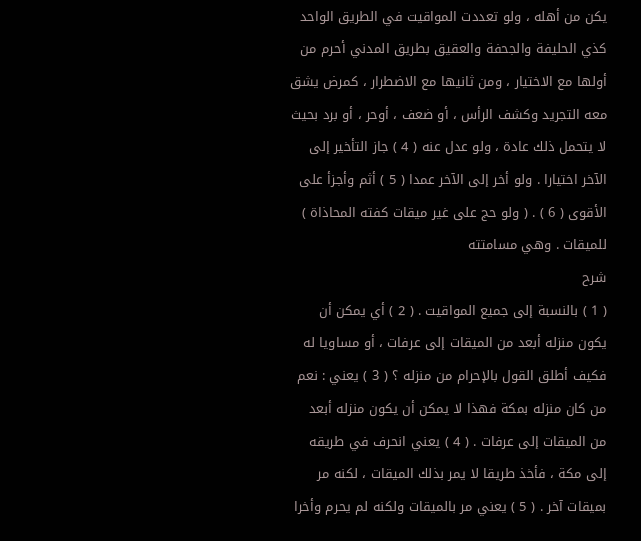يكن من أهله ، ولو تعددت المواقيت في الطريق الواحد كذي الحليفة والجحفة والعقيق بطريق المدني أحرم من أولها مع الاختيار ، ومن ثانيها مع الاضطرار ، كمرض يشق معه التجريد وكشف الرأس ، أو ضعف ، أوحر ، أو برد بحيث لا يتحمل ذلك عادة ، ولو عدل عنه ( 4 ) جاز التأخير إلى الآخر اختيارا . ولو أخر إلى الآخر عمدا ( 5 ) أثم وأجزأ على الأقوى ( 6 ) . ( ولو حج على غير ميقات كفته المحاذاة ) للميقات . وهي مسامتته
شرح
( 1 ) بالنسبة إلى جميع المواقيت . ( 2 ) أي يمكن أن يكون منزله أبعد من الميقات إلى عرفات ، أو مساويا له فكيف أطلق القول بالإحرام من منزله ؟ ( 3 ) يعني : نعم من كان منزله بمكة فهذا لا يمكن أن يكون منزله أبعد من الميقات إلى عرفات . ( 4 ) يعني انحرف في طريقه إلى مكة ، فأخذ طريقا لا يمر بذلك الميقات ، لكنه مر بميقات آخر . ( 5 ) يعني مر بالميقات ولكنه لم يحرم وأخرا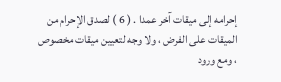إحرامه إلى ميقات آخر عمدا . ( 6 ) لصدق الإحرام من الميقات على الفرض ، ولا وجه لتعيين ميقات مخصوص ، ومع ورود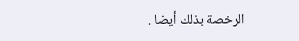الرخصة بذلك أيضا .